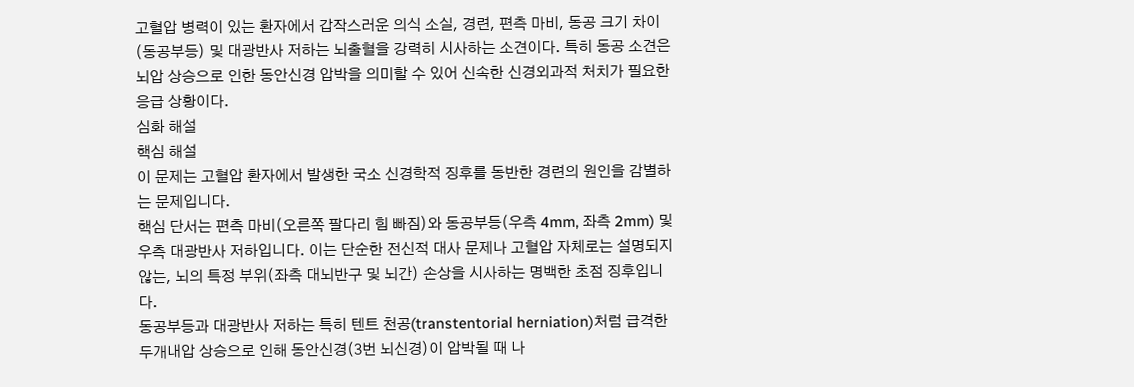고혈압 병력이 있는 환자에서 갑작스러운 의식 소실, 경련, 편측 마비, 동공 크기 차이(동공부등) 및 대광반사 저하는 뇌출혈을 강력히 시사하는 소견이다. 특히 동공 소견은 뇌압 상승으로 인한 동안신경 압박을 의미할 수 있어 신속한 신경외과적 처치가 필요한 응급 상황이다.
심화 해설
핵심 해설
이 문제는 고혈압 환자에서 발생한 국소 신경학적 징후를 동반한 경련의 원인을 감별하는 문제입니다.
핵심 단서는 편측 마비(오른쪽 팔다리 힘 빠짐)와 동공부등(우측 4mm, 좌측 2mm) 및 우측 대광반사 저하입니다. 이는 단순한 전신적 대사 문제나 고혈압 자체로는 설명되지 않는, 뇌의 특정 부위(좌측 대뇌반구 및 뇌간) 손상을 시사하는 명백한 초점 징후입니다.
동공부등과 대광반사 저하는 특히 텐트 천공(transtentorial herniation)처럼 급격한 두개내압 상승으로 인해 동안신경(3번 뇌신경)이 압박될 때 나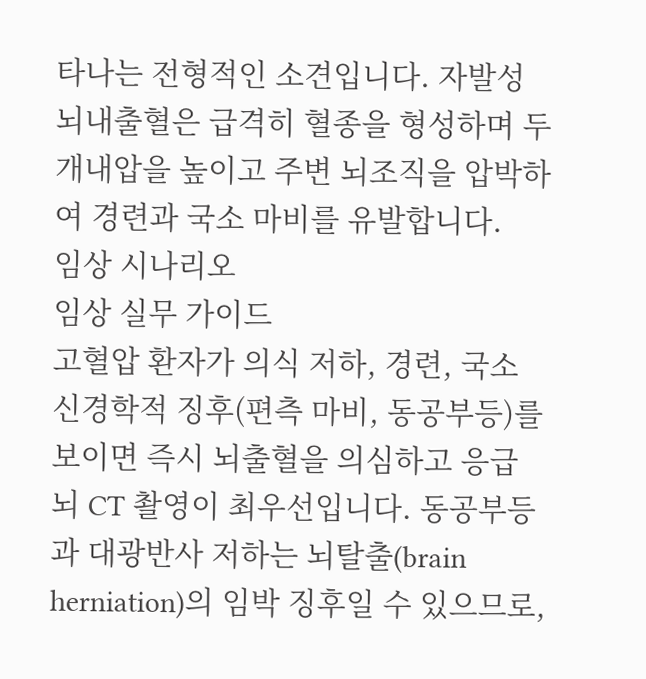타나는 전형적인 소견입니다. 자발성 뇌내출혈은 급격히 혈종을 형성하며 두개내압을 높이고 주변 뇌조직을 압박하여 경련과 국소 마비를 유발합니다.
임상 시나리오
임상 실무 가이드
고혈압 환자가 의식 저하, 경련, 국소 신경학적 징후(편측 마비, 동공부등)를 보이면 즉시 뇌출혈을 의심하고 응급 뇌 CT 촬영이 최우선입니다. 동공부등과 대광반사 저하는 뇌탈출(brain herniation)의 임박 징후일 수 있으므로,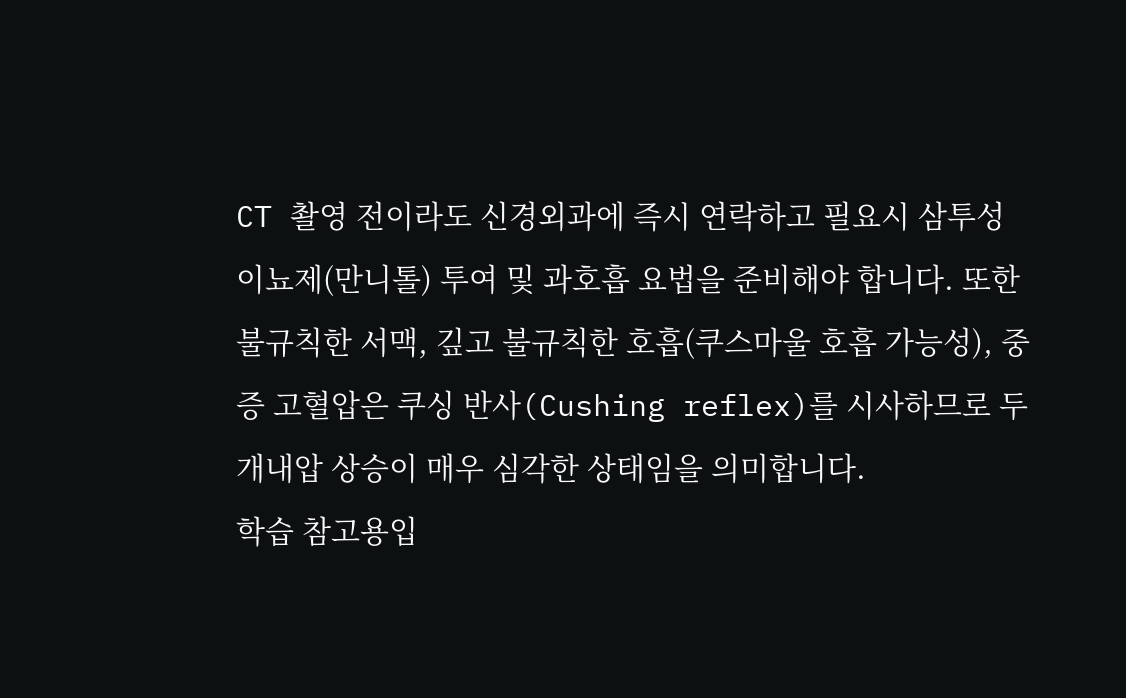CT 촬영 전이라도 신경외과에 즉시 연락하고 필요시 삼투성 이뇨제(만니톨) 투여 및 과호흡 요법을 준비해야 합니다. 또한 불규칙한 서맥, 깊고 불규칙한 호흡(쿠스마울 호흡 가능성), 중증 고혈압은 쿠싱 반사(Cushing reflex)를 시사하므로 두개내압 상승이 매우 심각한 상태임을 의미합니다.
학습 참고용입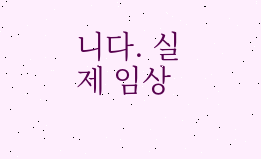니다. 실제 임상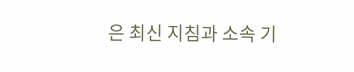은 최신 지침과 소속 기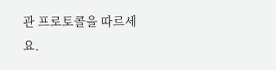관 프로토콜을 따르세요.